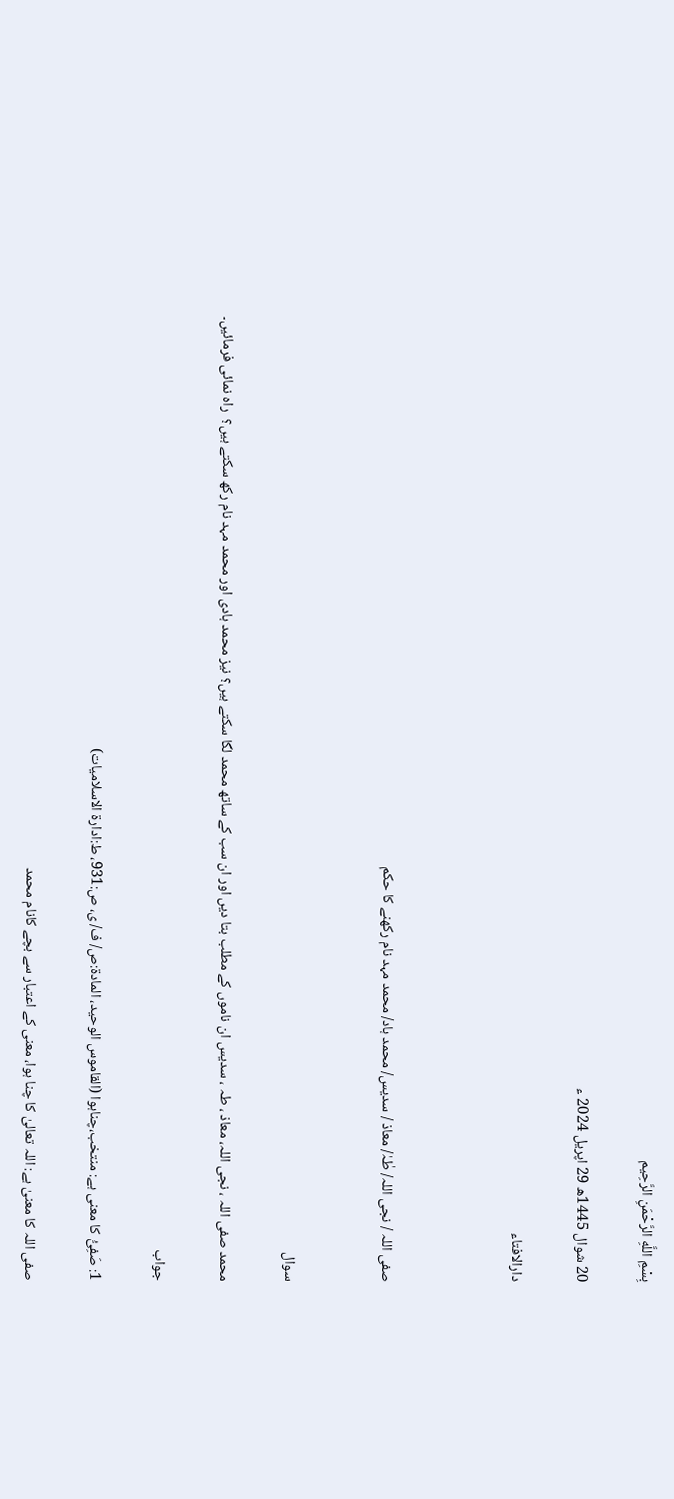بِسْمِ اللَّهِ الرَّحْمَنِ الرَّحِيم

20 شوال 1445ھ 29 اپریل 2024 ء

دارالافتاء



صفی اللہ / نجی اللہ/ طٰہٰ/ معاذ / سدیس/ محمد ہاد/ محمد مہد نام رکھنے کا حکم


سوال

محمد صفی اللہ ، نجی اللہ، معاذ ، طہ ، سدیس ان ناموں کے مطلب بتا دیں اور ان سب کے ساتھ محمد لگا سکتے ہیں؟ نیز محمد ہادی اور محمد مہد نام رکھ سکتے ہیں؟  راہ نمائی فرمائیں۔

جواب

1: صَفِیُّ کا معنی ہے: منتخب،چناہوا (القاموس الوحید، المادۃ:ص/ ف/ ی، ص:931، ط:ادارۃ الاسلامیات)

صفی اللہ کا معنیٰ ہے: اللہ تعالیٰ کا چنا ہوا، معنی کے اعتبار سے بچے کانام محمد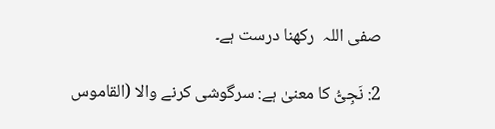صفی اللہ  رکھنا درست ہے۔

2: نَجِیُّ کا معنیٰ ہے: سرگوشی کرنے والا (القاموس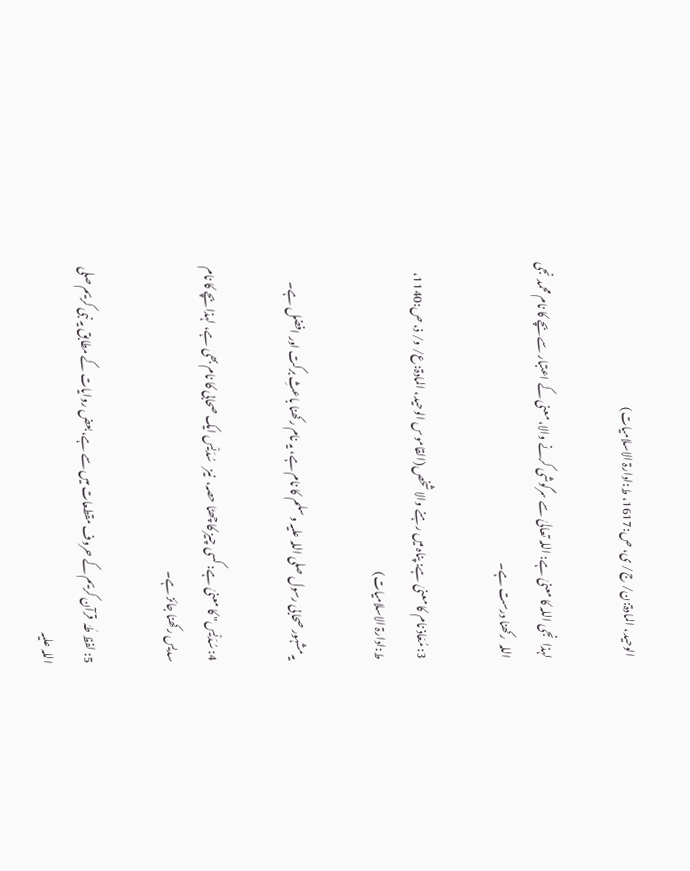الوحید، المادۃ:ن/ ج/ ی، ص:1617، ط:ادارۃ الاسلامیات)

لہذا  نجی اللہ کا معنیٰ ہے: اللہ تعالیٰ سے سرگوشی کرنے والا، معنی کے اعتبار سے بچے کا نام محمد نجی اللہ  رکھنا درست ہے۔

3: مُعَاذ نام کا معنیٰ ہے: پناہ میں رہنے والا شخص(القاموس الوحید، المادۃ:ع/ و/ ذ، ص:1140، ط:ادارۃ الاسلامیات)

یہ مشہور صحابی رسول صلی اللہ علیہ وسلم کا نام ہے، یہ نام رکھنا باعثِ برکت اور افضل ہے۔

4: سُدَيْس" کا معنیٰ ہے: کسی چیز کا چھٹا حصہ،  نیز   سُدَيْس ایک صحابی کا نام بھی ہے، لہذا بچے کا نام سدیس رکھنا جائز ہے۔

5: لفظ طٰہٰ  قرآن کریم کے حروف مقطعات میں سے ہے،بعض روایات کے مطابق یہ نبی کریم صلی اللہ علیہ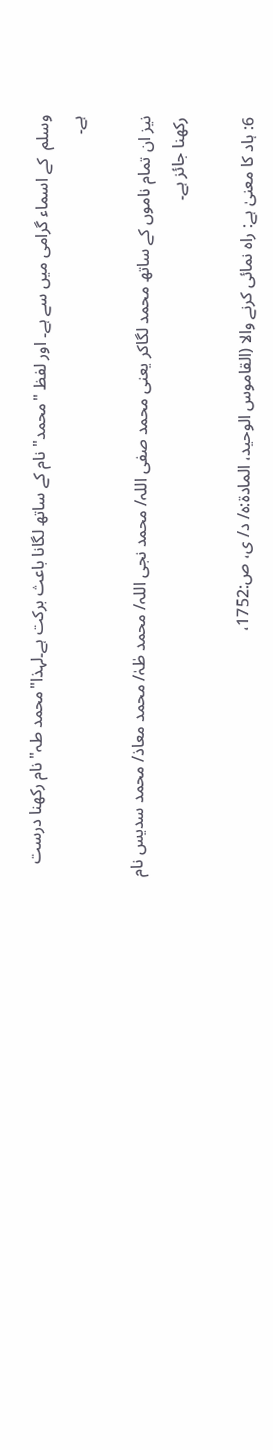وسلم  کے اسماء گرامی میں سے ہے۔ اور لفظ "محمد" نام کے ساتھ لگانا باعث برکت ہے۔لہذا"محمد طہ" نام رکھنا درست ہے۔

نیز ان تمام ناموں کے ساتھ محمد لگاکر یعنی محمد صفی اللہ/ محمد نجی اللہ/ محمد طٰہٰ/ محمد معاذ/ محمد سدیس نام رکھنا جائز ہے۔

6: ہاد کا معنیٰ ہے: راہ نمائی کرنے والا (القاموس الوحید، المادۃ:ہ/ د/ ی، ص:1752،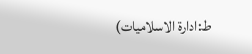ط:ادارۃ الاسلامیات)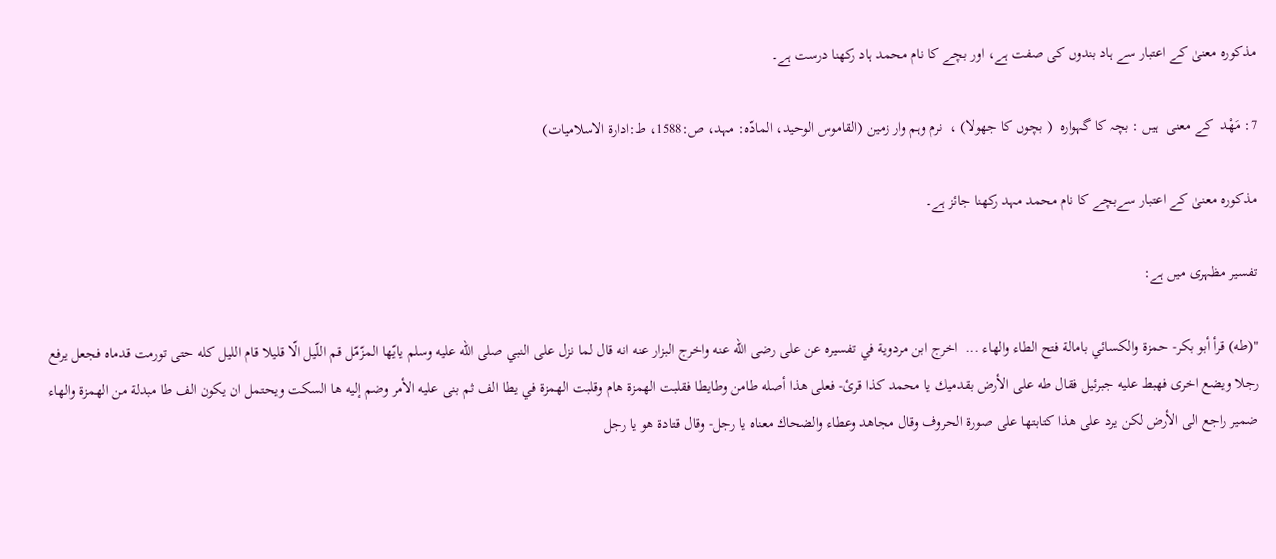مذکورہ معنیٰ کے اعتبار سے ہاد بندوں کی صفت ہے، اور بچے کا نام محمد ہاد رکھنا درست ہے۔

7: مَهْد  کے معنی  ہیں : بچہ کا گہوارہ  ( بچوں کا جھولا) ،  نرم وہم وار زمین (القاموس الوحید، المادّہ: مہد، ص:1588، ط:ادارۃ الاسلامیات)

مذکورہ معنیٰ کے اعتبار سےبچے کا نام محمد مہد رکھنا جائز ہے۔

تفسیر مظہری میں ہے:

"(طه) قرأ أبو بكر- حمزة والكسائي بامالة فتح الطاء والهاء ...  اخرج ابن مردوية في تفسيره عن على رضى الله عنه واخرج البزار عنه انه قال لما نزل على النبي صلى الله عليه وسلم يايّها المزّمّل قم اللّيل الّا قليلا قام الليل كله حتى تورمت قدماه فجعل يرفع رجلا ويضع اخرى فهبط عليه جبرئيل فقال طه على الأرض بقدميك يا محمد كذا قرئ- فعلى هذا أصله طامن وطايطا فقلبت الهمزة هام وقلبت الهمزة في يطا الف ثم بنى عليه الأمر وضم إليه ها السكت ويحتمل ان يكون الف طا مبدلة من الهمزة والهاء ضمير راجع الى الأرض لكن يرد على هذا كتابتها على صورة الحروف وقال مجاهد وعطاء والضحاك معناه يا رجل- وقال قتادة هو يا رجل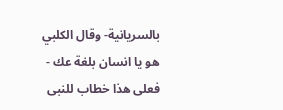بالسريانية- وقال الكلبي هو يا انسان بلغة عك - فعلى هذا خطاب للنبى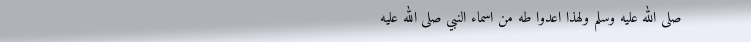صلى الله عليه وسلم ولهذا اعدوا طه من اسماء النبي صلى الله عليه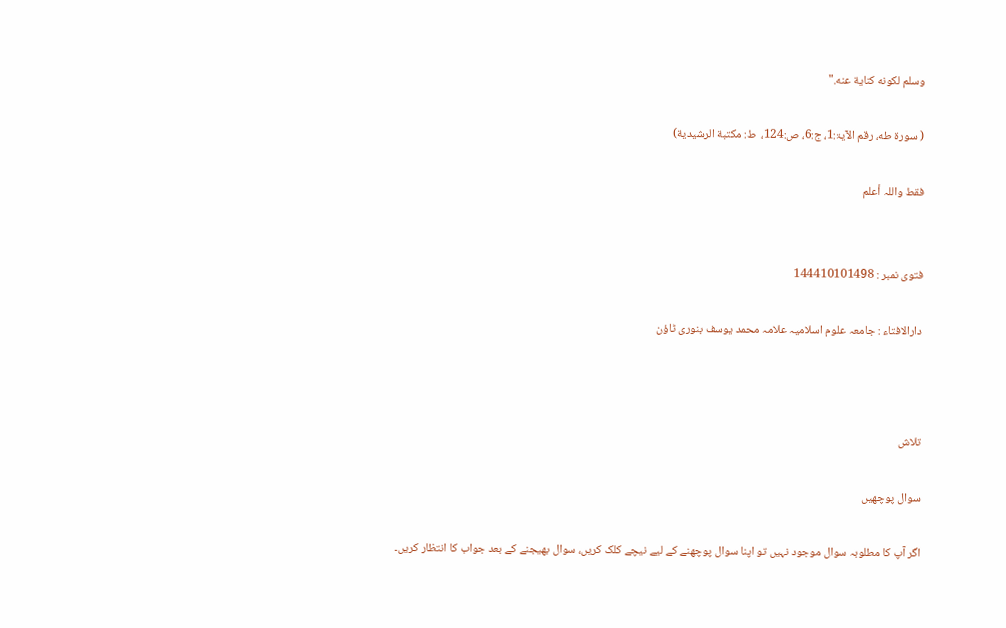وسلم لكونه كناية عنه."

( سورة طه، رقم الآیۃ:1، ج:6، ص:124،  ط: مكتبة الرشيدية)

فقط واللہ أعلم


فتوی نمبر : 144410101498

دارالافتاء : جامعہ علوم اسلامیہ علامہ محمد یوسف بنوری ٹاؤن



تلاش

سوال پوچھیں

اگر آپ کا مطلوبہ سوال موجود نہیں تو اپنا سوال پوچھنے کے لیے نیچے کلک کریں، سوال بھیجنے کے بعد جواب کا انتظار کریں۔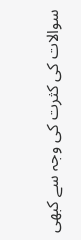سوالات کی کثرت کی وجہ سے کبھی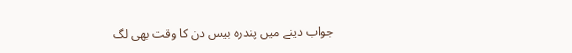جواب دینے میں پندرہ بیس دن کا وقت بھی لگ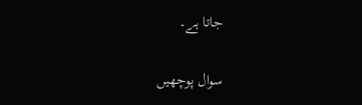جاتا ہے۔

سوال پوچھیں